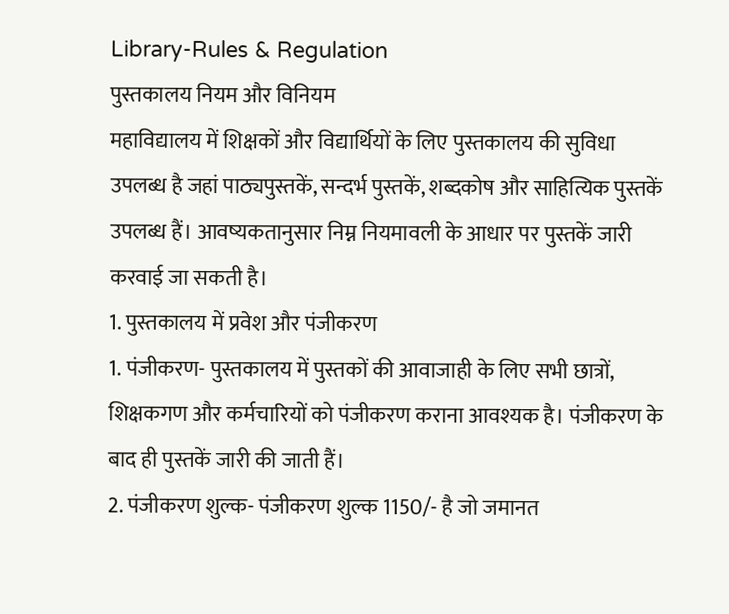Library-Rules & Regulation
पुस्तकालय नियम और विनियम
महाविद्यालय में शिक्षकों और विद्यार्थियों के लिए पुस्तकालय की सुविधा उपलब्ध है जहां पाठ्यपुस्तकें, सन्दर्भ पुस्तकें, शब्दकोष और साहित्यिक पुस्तकें उपलब्ध हैं। आवष्यकतानुसार निम्न नियमावली के आधार पर पुस्तकें जारी करवाई जा सकती है।
1. पुस्तकालय में प्रवेश और पंजीकरण
1. पंजीकरण- पुस्तकालय में पुस्तकों की आवाजाही के लिए सभी छात्रों, शिक्षकगण और कर्मचारियों को पंजीकरण कराना आवश्यक है। पंजीकरण के बाद ही पुस्तकें जारी की जाती हैं।
2. पंजीकरण शुल्क- पंजीकरण शुल्क 1150/- है जो जमानत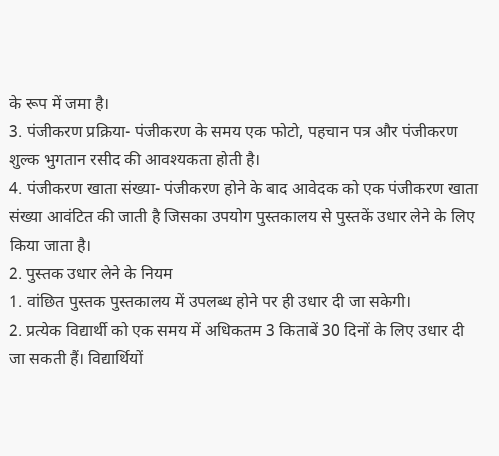के रूप में जमा है।
3. पंजीकरण प्रक्रिया- पंजीकरण के समय एक फोटो, पहचान पत्र और पंजीकरण शुल्क भुगतान रसीद की आवश्यकता होती है।
4. पंजीकरण खाता संख्या- पंजीकरण होने के बाद आवेदक को एक पंजीकरण खाता संख्या आवंटित की जाती है जिसका उपयोग पुस्तकालय से पुस्तकें उधार लेने के लिए किया जाता है।
2. पुस्तक उधार लेने के नियम
1. वांछित पुस्तक पुस्तकालय में उपलब्ध होने पर ही उधार दी जा सकेगी।
2. प्रत्येक विद्यार्थी को एक समय में अधिकतम 3 किताबें 30 दिनों के लिए उधार दी जा सकती हैं। विद्यार्थियों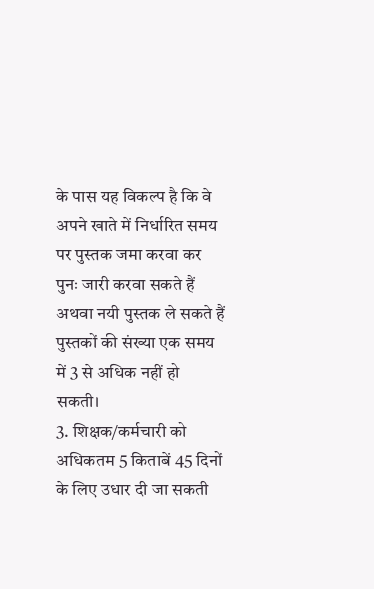के पास यह विकल्प है कि वे अपने खाते में निर्धारित समय पर पुस्तक जमा करवा कर पुनः जारी करवा सकते हैं अथवा नयी पुस्तक ले सकते हैं पुस्तकों की संख्या एक समय में 3 से अधिक नहीं हो सकती।
3. शिक्षक/कर्मचारी को अधिकतम 5 किताबें 45 दिनों के लिए उधार दी जा सकती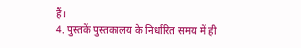हैं।
4. पुस्तकें पुस्तकालय के निर्धारित समय में ही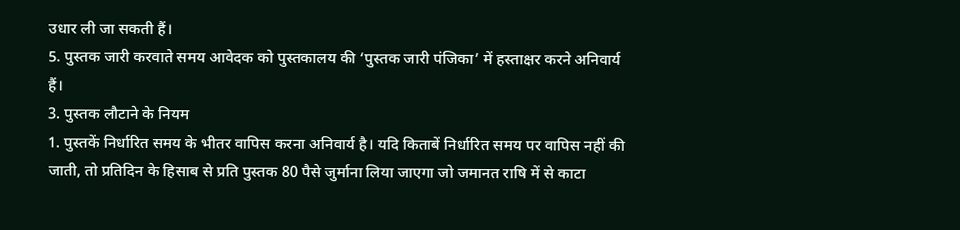उधार ली जा सकती हैं।
5. पुस्तक जारी करवाते समय आवेदक को पुस्तकालय की ‘पुस्तक जारी पंजिका’ में हस्ताक्षर करने अनिवार्य हैं।
3. पुस्तक लौटाने के नियम
1. पुस्तकें निर्धारित समय के भीतर वापिस करना अनिवार्य है। यदि किताबें निर्धारित समय पर वापिस नहीं की जाती, तो प्रतिदिन के हिसाब से प्रति पुस्तक 80 पैसे जुर्माना लिया जाएगा जो जमानत राषि में से काटा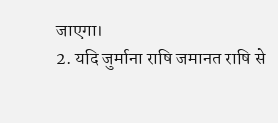जाएगा।
2. यदि जुर्माना राषि जमानत राषि से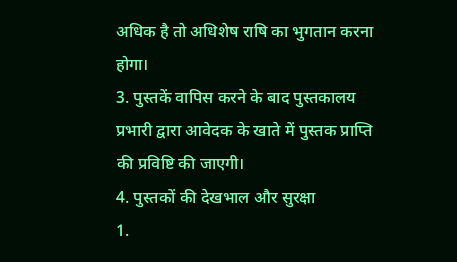अधिक है तो अधिशेष राषि का भुगतान करना होगा।
3. पुस्तकें वापिस करने के बाद पुस्तकालय प्रभारी द्वारा आवेदक के खाते में पुस्तक प्राप्ति की प्रविष्टि की जाएगी।
4. पुस्तकों की देखभाल और सुरक्षा
1.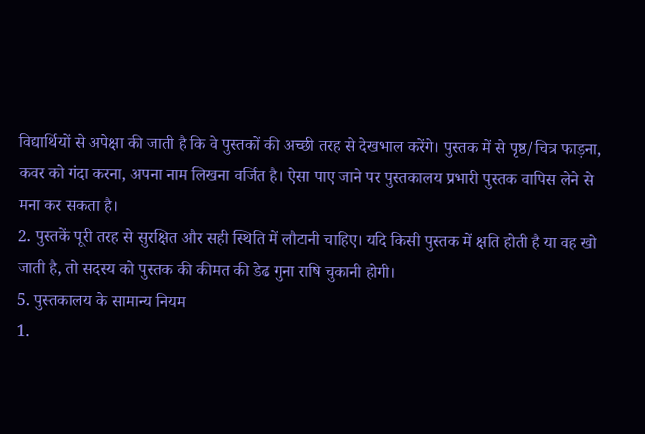विद्यार्थियों से अपेक्षा की जाती है कि वे पुस्तकों की अच्छी तरह से देखभाल करेंगे। पुस्तक में से पृष्ठ/चित्र फाड़ना, कवर को गंदा करना, अपना नाम लिखना वर्जित है। ऐसा पाए जाने पर पुस्तकालय प्रभारी पुस्तक वापिस लेने से मना कर सकता है।
2. पुस्तकें पूरी तरह से सुरक्षित और सही स्थिति में लौटानी चाहिए। यदि किसी पुस्तक में क्षति होती है या वह खो जाती है, तो सदस्य को पुस्तक की कीमत की डेढ गुना राषि चुकानी होगी।
5. पुस्तकालय के सामान्य नियम
1.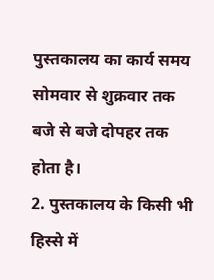पुस्तकालय का कार्य समय सोमवार से शुक्रवार तक बजे से बजे दोपहर तक होता है।
2. पुस्तकालय के किसी भी हिस्से में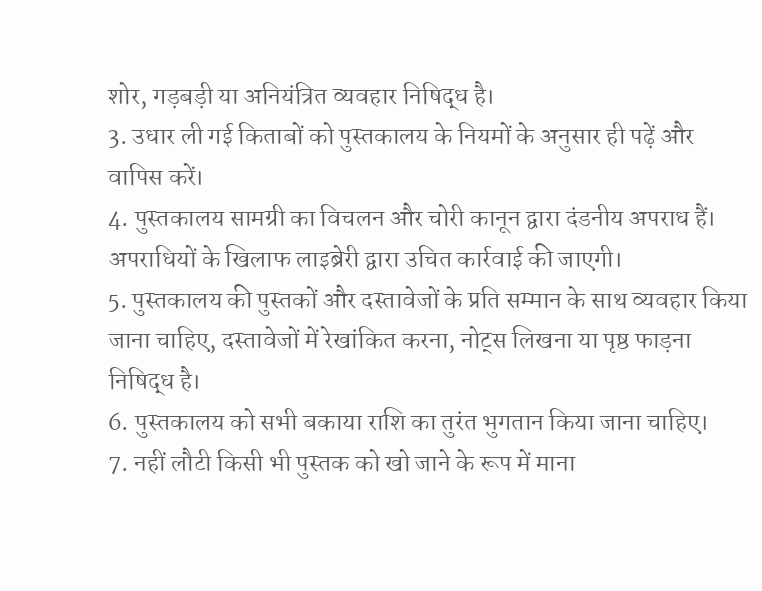शोर, गड़बड़ी या अनियंत्रित व्यवहार निषिद्ध है।
3. उधार ली गई किताबों को पुस्तकालय के नियमों के अनुसार ही पढ़ें और वापिस करें।
4. पुस्तकालय सामग्री का विचलन और चोरी कानून द्वारा दंडनीय अपराध हैं। अपराधियों के खिलाफ लाइब्रेरी द्वारा उचित कार्रवाई की जाएगी।
5. पुस्तकालय की पुस्तकों और दस्तावेजों के प्रति सम्मान के साथ व्यवहार किया जाना चाहिए, दस्तावेजों में रेखांकित करना, नोट्स लिखना या पृष्ठ फाड़ना निषिद्ध है।
6. पुस्तकालय को सभी बकाया राशि का तुरंत भुगतान किया जाना चाहिए।
7. नहीं लौटी किसी भी पुस्तक को खो जाने के रूप में माना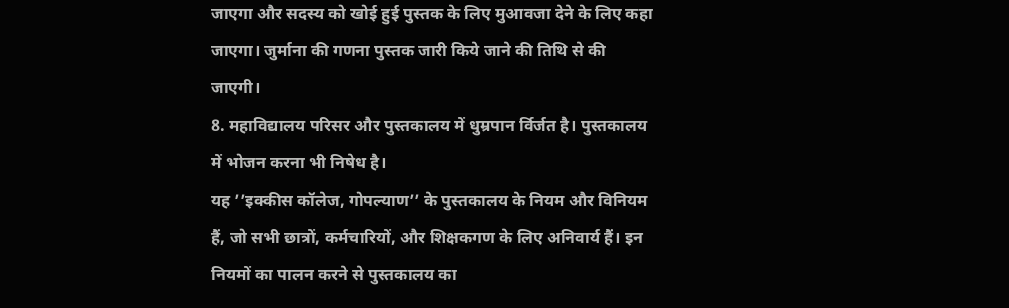जाएगा और सदस्य को खोई हुई पुस्तक के लिए मुआवजा देने के लिए कहा जाएगा। जुर्माना की गणना पुस्तक जारी किये जाने की तिथि से की जाएगी।
8. महाविद्यालय परिसर और पुस्तकालय में धुम्रपान र्विर्जत है। पुस्तकालय में भोजन करना भी निषेध है।
यह ’’इक्कीस कॉलेज, गोपल्याण’’ के पुस्तकालय के नियम और विनियम हैं, जो सभी छात्रों, कर्मचारियों, और शिक्षकगण के लिए अनिवार्य हैं। इन नियमों का पालन करने से पुस्तकालय का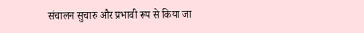संचालन सुचारु और प्रभावी रूप से किया जा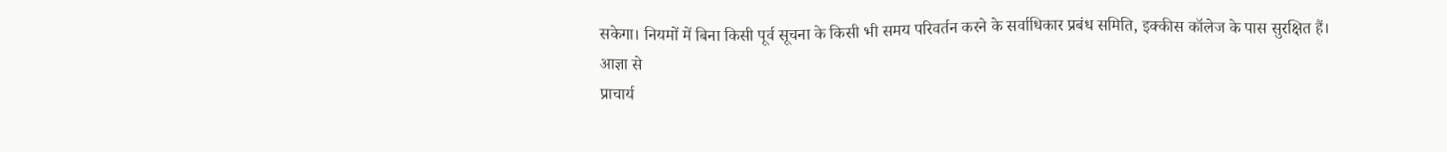सकेगा। नियमों में बिना किसी पूर्व सूचना के किसी भी समय परिवर्तन करने के सर्वाधिकार प्रबंध समिति, इक्कीस कॉलेज के पास सुरक्षित हैं।
आज्ञा से
प्राचार्य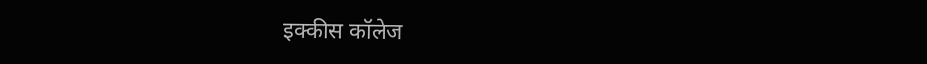इक्कीस कॉलेज